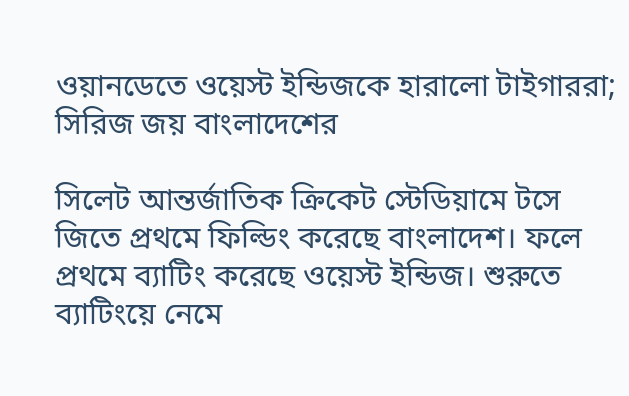ওয়ানডেতে ওয়েস্ট ইন্ডিজকে হারালো টাইগাররা; সিরিজ জয় বাংলাদেশের

সিলেট আন্তর্জাতিক ক্রিকেট স্টেডিয়ামে টসে জিতে প্রথমে ফিল্ডিং করেছে বাংলাদেশ। ফলে প্রথমে ব্যাটিং করেছে ওয়েস্ট ইন্ডিজ। শুরুতে ব্যাটিংয়ে নেমে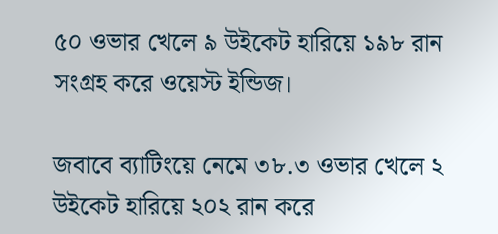৫০ ওভার খেলে ৯ উইকেট হারিয়ে ১৯৮ রান সংগ্রহ করে ওয়েস্ট ইন্ডিজ।

জবাবে ব্যাটিংয়ে নেমে ৩৮.৩ ওভার খেলে ২ উইকেট হারিয়ে ২০২ রান করে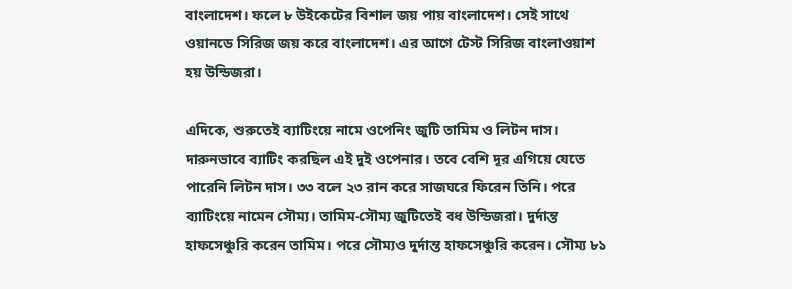বাংলাদেশ। ফলে ৮ উইকেটের বিশাল জয় পায় বাংলাদেশ। সেই সাথে ওয়ানডে সিরিজ জয় করে বাংলাদেশ। এর আগে টেস্ট সিরিজ বাংলাওয়াশ হয় উন্ডিজরা।

এদিকে, শুরুতেই ব্যাটিংয়ে নামে ওপেনিং জুটি তামিম ও লিটন দাস। দারুনভাবে ব্যাটিং করছিল এই দুই ওপেনার। তবে বেশি দূর এগিয়ে যেতে পারেনি লিটন দাস। ৩৩ বলে ২৩ রান করে সাজঘরে ফিরেন তিনি। পরে ব্যাটিংয়ে নামেন সৌম্য। তামিম-সৌম্য জুটিতেই বধ উন্ডিজরা। দুর্দান্ত হাফসেঞ্চুরি করেন তামিম। পরে সৌম্যও দুর্দান্ত হাফসেঞ্চুরি করেন। সৌম্য ৮১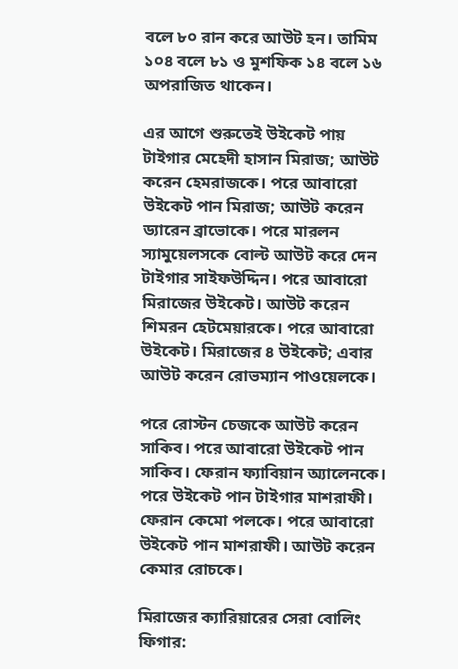বলে ৮০ রান করে আউট হন। তামিম ১০৪ বলে ৮১ ও মুশফিক ১৪ বলে ১৬ অপরাজিত থাকেন।

এর আগে শুরুতেই উইকেট পায় টাইগার মেহেদী হাসান মিরাজ; আউট করেন হেমরাজকে। পরে আবারো উইকেট পান মিরাজ; আউট করেন ড্যারেন ব্রাভোকে। পরে মারলন স্যামুয়েলসকে বোল্ট আউট করে দেন টাইগার সাইফউদ্দিন। পরে আবারো মিরাজের উইকেট। আউট করেন শিমরন হেটমেয়ারকে। পরে আবারো উইকেট। মিরাজের ৪ উইকেট; এবার আউট করেন রোভম্যান পাওয়েলকে।

পরে রোস্টন চেজকে আউট করেন সাকিব। পরে আবারো উইকেট পান সাকিব। ফেরান ফ্যাবিয়ান অ্যালেনকে। পরে উইকেট পান টাইগার মাশরাফী। ফেরান কেমো পলকে। পরে আবারো উইকেট পান মাশরাফী। আউট করেন কেমার রোচকে।

মিরাজের ক্যারিয়ারের সেরা বোলিং ফিগার: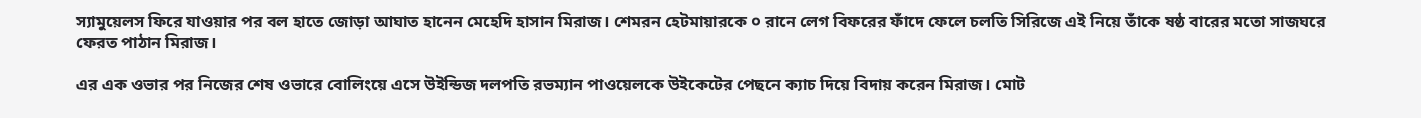স্যামুয়েলস ফিরে যাওয়ার পর বল হাতে জোড়া আঘাত হানেন মেহেদি হাসান মিরাজ। শেমরন হেটমায়ারকে ০ রানে লেগ বিফরের ফাঁদে ফেলে চলতি সিরিজে এই নিয়ে তাঁকে ষষ্ঠ বারের মতো সাজঘরে ফেরত পাঠান মিরাজ।

এর এক ওভার পর নিজের শেষ ওভারে বোলিংয়ে এসে উইন্ডিজ দলপতি রভম্যান পাওয়েলকে উইকেটের পেছনে ক্যাচ দিয়ে বিদায় করেন মিরাজ। মোট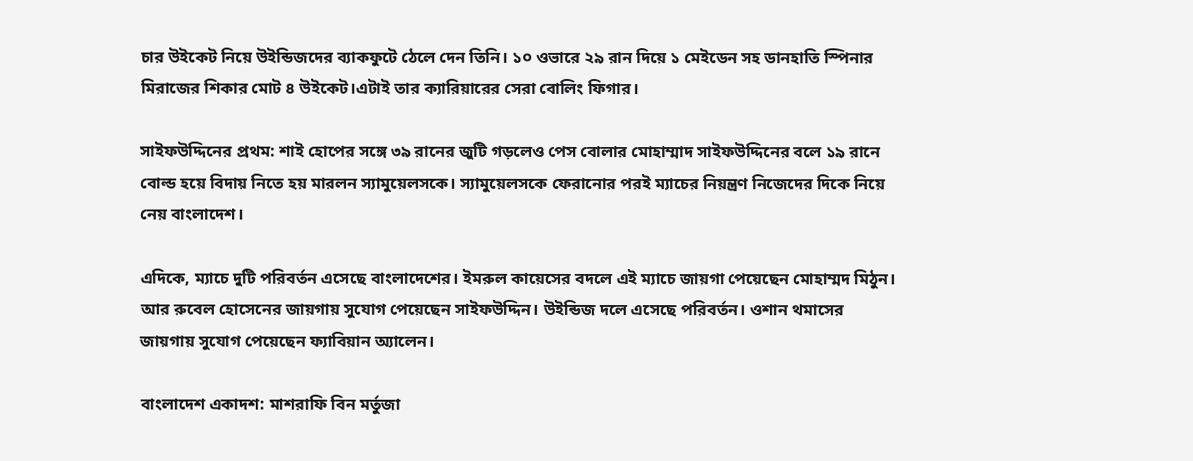চার উইকেট নিয়ে উইন্ডিজদের ব্যাকফুটে ঠেলে দেন তিনি। ১০ ওভারে ২৯ রান দিয়ে ১ মেইডেন সহ ডানহাতি স্পিনার মিরাজের শিকার মোট ৪ উইকেট।এটাই তার ক্যারিয়ারের সেরা বোলিং ফিগার।

সাইফউদ্দিনের প্রথম: শাই হোপের সঙ্গে ৩৯ রানের জুটি গড়লেও পেস বোলার মোহাম্মাদ সাইফউদ্দিনের বলে ১৯ রানে বোল্ড হয়ে বিদায় নিতে হয় মারলন স্যামুয়েলসকে। স্যামুয়েলসকে ফেরানোর পরই ম্যাচের নিয়ন্ত্রণ নিজেদের দিকে নিয়ে নেয় বাংলাদেশ।

এদিকে, ম্যাচে দুটি পরিবর্তন এসেছে বাংলাদেশের। ইমরুল কায়েসের বদলে এই ম্যাচে জায়গা পেয়েছেন মোহাম্মদ মিঠুন। আর রুবেল হোসেনের জায়গায় সুযোগ পেয়েছেন সাইফউদ্দিন। উইন্ডিজ দলে এসেছে পরিবর্তন। ওশান থমাসের জায়গায় সুযোগ পেয়েছেন ফ্যাবিয়ান অ্যালেন।

বাংলাদেশ একাদশ: মাশরাফি বিন মর্তুজা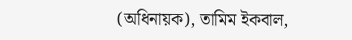(অধিনায়ক), তামিম ইকবাল,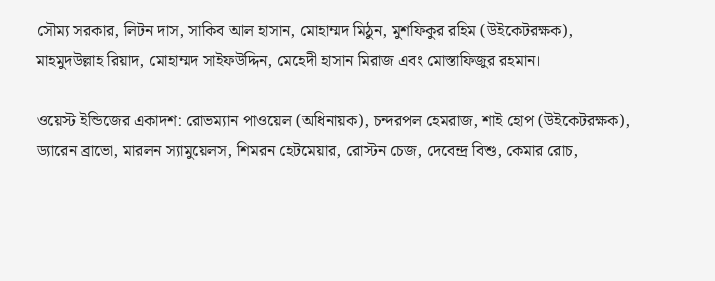সৌম্য সরকার, লিটন দাস, সাকিব আল হাসান, মোহাম্মদ মিঠুন, মুশফিকুর রহিম (উইকেটরক্ষক), মাহমুদউল্লাহ রিয়াদ, মোহাম্মদ সাইফউদ্দিন, মেহেদী হাসান মিরাজ এবং মোস্তাফিজুর রহমান।

ওয়েস্ট ইন্ডিজের একাদশ: রোভম্যান পাওয়েল (অধিনায়ক), চন্দরপল হেমরাজ, শাই হোপ (উইকেটরক্ষক), ড্যারেন ব্রাভো, মারলন স্যামুয়েলস, শিমরন হেটমেয়ার, রোস্টন চেজ, দেবেন্দ্র বিশু, কেমার রোচ,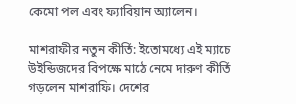কেমো পল এবং ফ্যাবিয়ান অ্যালেন।

মাশরাফীর নতুন কীর্তি: ইতোমধ্যে এই ম্যাচে উইন্ডিজদের বিপক্ষে মাঠে নেমে দারুণ কীর্তি গড়লেন মাশরাফি। দেশের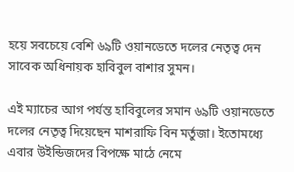হয়ে সবচেয়ে বেশি ৬৯টি ওয়ানডেতে দলের নেতৃত্ব দেন সাবেক অধিনায়ক হাবিবুল বাশার সুমন।

এই ম্যাচের আগ পর্যন্ত হাবিবুলের সমান ৬৯টি ওয়ানডেতে দলের নেতৃত্ব দিয়েছেন মাশরাফি বিন মর্তুজা। ইতোমধ্যে এবার উইন্ডিজদের বিপক্ষে মাঠে নেমে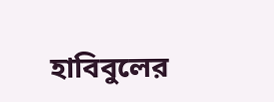হাবিবুলের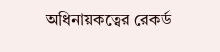অধিনায়কত্বের রেকর্ড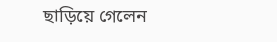ছাড়িয়ে গেলেন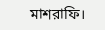মাশরাফি।